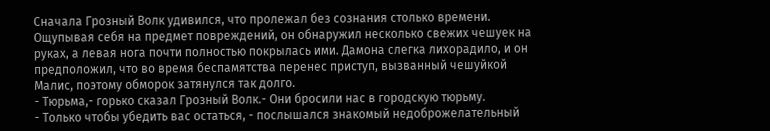Сначала Грозный Волк удивился, что пролежал без сознания столько времени. Ощупывая себя на предмет повреждений, он обнаружил несколько свежих чешуек на руках, а левая нога почти полностью покрылась ими. Дамона слегка лихорадило, и он предположил, что во время беспамятства перенес приступ, вызванный чешуйкой Малис, поэтому обморок затянулся так долго.
- Тюрьма,- горько сказал Грозный Волк.- Они бросили нас в городскую тюрьму.
- Только чтобы убедить вас остаться, - послышался знакомый недоброжелательный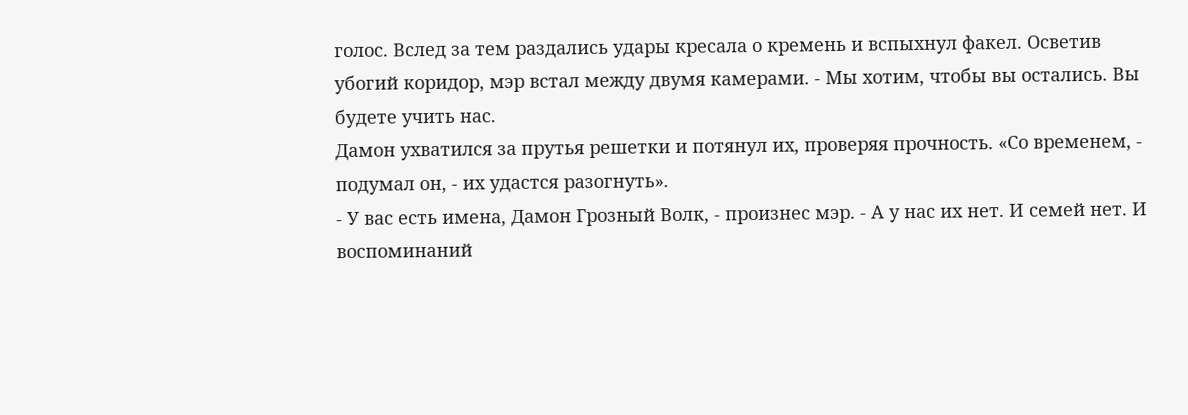голос. Вслед за тем раздались удары кресала о кремень и вспыхнул факел. Осветив убогий коридор, мэр встал между двумя камерами. - Мы хотим, чтобы вы остались. Вы будете учить нас.
Дамон ухватился за прутья решетки и потянул их, проверяя прочность. «Со временем, - подумал он, - их удастся разогнуть».
- У вас есть имена, Дамон Грозный Волк, - произнес мэр. - А у нас их нет. И семей нет. И воспоминаний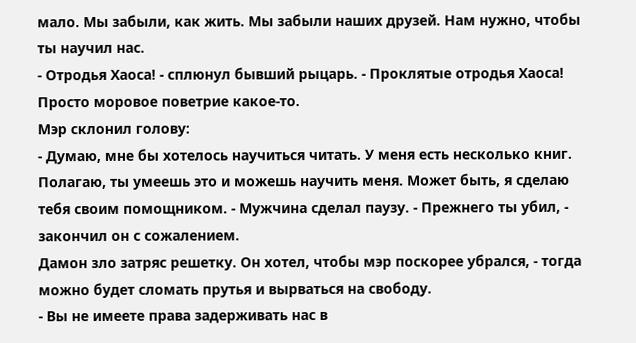мало. Мы забыли, как жить. Мы забыли наших друзей. Нам нужно, чтобы ты научил нас.
- Отродья Хаоса! - сплюнул бывший рыцарь. - Проклятые отродья Хаоса! Просто моровое поветрие какое-то.
Мэр склонил голову:
- Думаю, мне бы хотелось научиться читать. У меня есть несколько книг. Полагаю, ты умеешь это и можешь научить меня. Может быть, я сделаю тебя своим помощником. - Мужчина сделал паузу. - Прежнего ты убил, - закончил он с сожалением.
Дамон зло затряс решетку. Он хотел, чтобы мэр поскорее убрался, - тогда можно будет сломать прутья и вырваться на свободу.
- Вы не имеете права задерживать нас в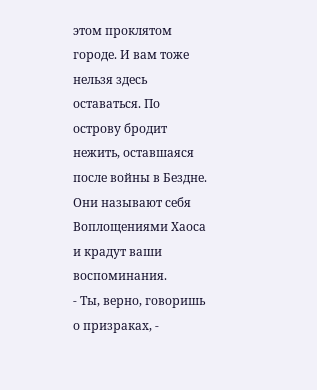этом проклятом городе. И вам тоже нельзя здесь оставаться. По острову бродит нежить, оставшаяся после войны в Бездне. Они называют себя Воплощениями Хаоса и крадут ваши воспоминания.
- Ты, верно, говоришь о призраках, -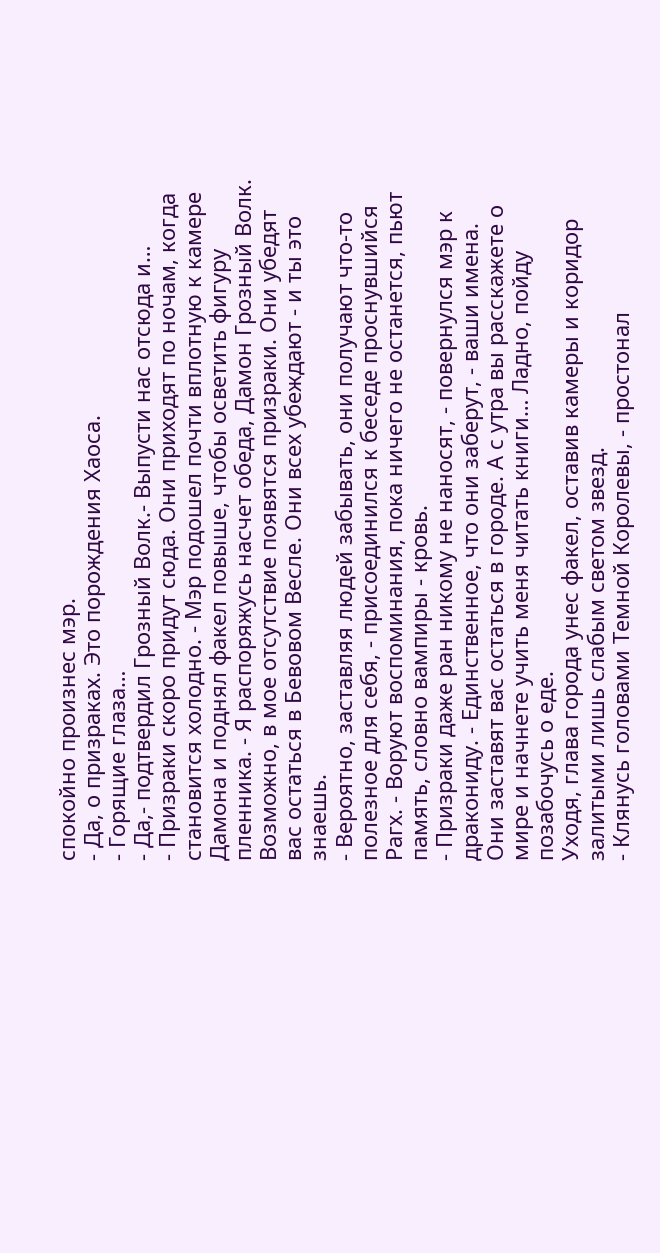спокойно произнес мэр.
- Да, о призраках. Это порождения Хаоса.
- Горящие глаза…
- Да,- подтвердил Грозный Волк.- Выпусти нас отсюда и…
- Призраки скоро придут сюда. Они приходят по ночам, когда становится холодно. - Мэр подошел почти вплотную к камере Дамона и поднял факел повыше, чтобы осветить фигуру пленника. - Я распоряжусь насчет обеда, Дамон Грозный Волк. Возможно, в мое отсутствие появятся призраки. Они убедят вас остаться в Бевовом Весле. Они всех убеждают - и ты это знаешь.
- Вероятно, заставляя людей забывать, они получают что-то полезное для себя, - присоединился к беседе проснувшийся Рагх. - Воруют воспоминания, пока ничего не останется, пьют память, словно вампиры - кровь.
- Призраки даже ран никому не наносят, - повернулся мэр к дракониду. - Единственное, что они заберут, - ваши имена. Они заставят вас остаться в городе. А с утра вы расскажете о мире и начнете учить меня читать книги… Ладно, пойду позабочусь о еде.
Уходя, глава города унес факел, оставив камеры и коридор залитыми лишь слабым светом звезд.
- Клянусь головами Темной Королевы, - простонал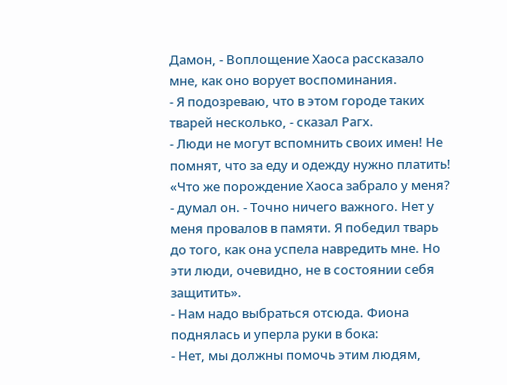Дамон, - Воплощение Хаоса рассказало мне, как оно ворует воспоминания.
- Я подозреваю, что в этом городе таких тварей несколько, - сказал Рагх.
- Люди не могут вспомнить своих имен! Не помнят, что за еду и одежду нужно платить!
«Что же порождение Хаоса забрало у меня? - думал он. - Точно ничего важного. Нет у меня провалов в памяти. Я победил тварь до того, как она успела навредить мне. Но эти люди, очевидно, не в состоянии себя защитить».
- Нам надо выбраться отсюда. Фиона поднялась и уперла руки в бока:
- Нет, мы должны помочь этим людям,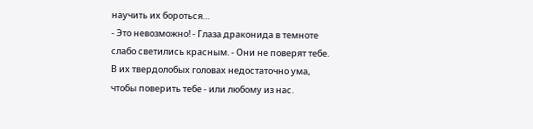научить их бороться…
- Это невозможно! - Глаза драконида в темноте слабо светились красным. - Они не поверят тебе. В их твердолобых головах недостаточно ума, чтобы поверить тебе - или любому из нас.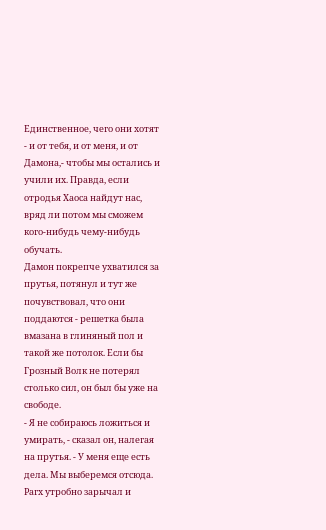Единственное, чего они хотят - и от тебя, и от меня, и от Дамона,- чтобы мы остались и учили их. Правда, если отродья Хаоса найдут нас, вряд ли потом мы сможем кого-нибудь чему-нибудь обучать.
Дамон покрепче ухватился за прутья, потянул и тут же почувствовал, что они поддаются - решетка была вмазана в глиняный пол и такой же потолок. Если бы Грозный Волк не потерял столько сил, он был бы уже на свободе.
- Я не собираюсь ложиться и умирать, - сказал он, налегая на прутья. - У меня еще есть дела. Мы выберемся отсюда.
Рагх утробно зарычал и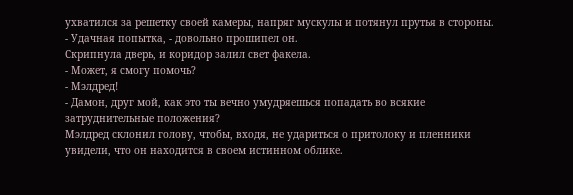ухватился за решетку своей камеры, напряг мускулы и потянул прутья в стороны.
- Удачная попытка, - довольно прошипел он.
Скрипнула дверь, и коридор залил свет факела.
- Может, я смогу помочь?
- Мэлдред!
- Дамон, друг мой, как это ты вечно умудряешься попадать во всякие затруднительные положения?
Мэлдред склонил голову, чтобы, входя, не удариться о притолоку и пленники увидели, что он находится в своем истинном облике.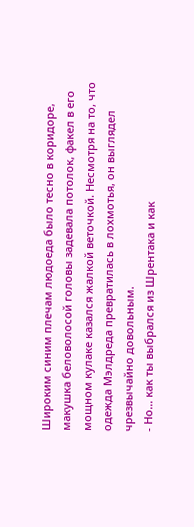Широким синим плечам людоеда было тесно в коридоре, макушка беловолосой головы задевала потолок, факел в его мощном кулаке казался жалкой веточкой. Несмотря на то, что одежда Мэлдреда превратилась в лохмотья, он выглядел чрезвычайно довольным.
- Но… как ты выбрался из Шрентака и как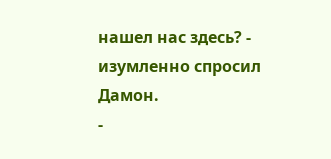нашел нас здесь? - изумленно спросил Дамон.
-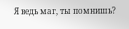Я ведь маг, ты помнишь?